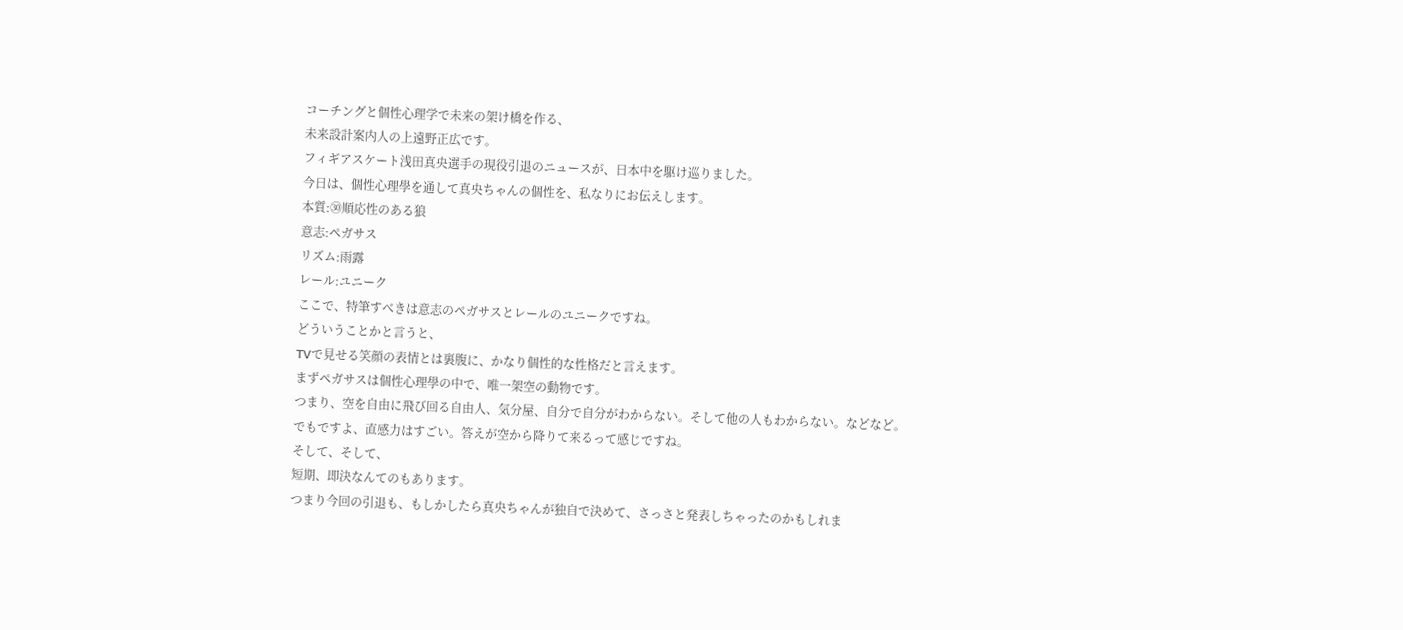コーチングと個性心理学で未来の架け橋を作る、
未来設計案内人の上遠野正広です。
フィギアスケート浅田真央選手の現役引退のニュースが、日本中を駆け巡りました。
今日は、個性心理學を通して真央ちゃんの個性を、私なりにお伝えします。
本質:㉚順応性のある狼
意志:ペガサス
リズム:雨露
レール:ユニーク
ここで、特筆すべきは意志のペガサスとレールのユニークですね。
どういうことかと言うと、
TVで見せる笑顔の表情とは裏腹に、かなり個性的な性格だと言えます。
まずペガサスは個性心理學の中で、唯一架空の動物です。
つまり、空を自由に飛び回る自由人、気分屋、自分で自分がわからない。そして他の人もわからない。などなど。
でもですよ、直感力はすごい。答えが空から降りて来るって感じですね。
そして、そして、
短期、即決なんてのもあります。
つまり今回の引退も、もしかしたら真央ちゃんが独自で決めて、さっさと発表しちゃったのかもしれま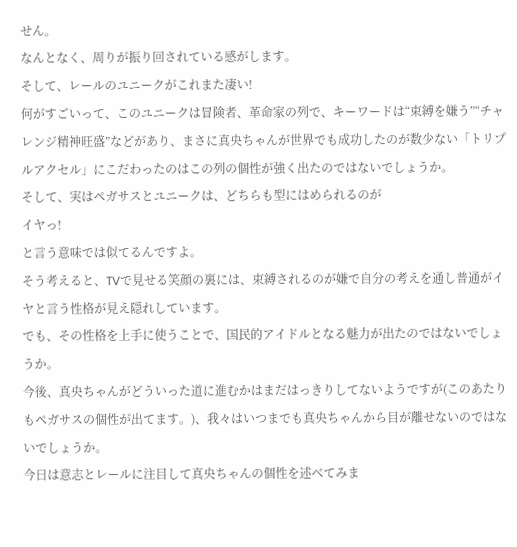せん。
なんとなく、周りが振り回されている感がします。
そして、レールのユニークがこれまた凄い!
何がすごいって、このユニークは冒険者、革命家の列で、キーワードは“束縛を嫌う”“チャレンジ精神旺盛”などがあり、まさに真央ちゃんが世界でも成功したのが数少ない「トリプルアクセル」にこだわったのはこの列の個性が強く出たのではないでしょうか。
そして、実はペガサスとユニークは、どちらも型にはめられるのが
イヤっ!
と言う意味では似てるんですよ。
そう考えると、TVで見せる笑顔の裏には、束縛されるのが嫌で自分の考えを通し普通がイヤと言う性格が見え隠れしています。
でも、その性格を上手に使うことで、国民的アイドルとなる魅力が出たのではないでしょうか。
今後、真央ちゃんがどういった道に進むかはまだはっきりしてないようですが(このあたりもペガサスの個性が出てます。)、我々はいつまでも真央ちゃんから目が離せないのではないでしょうか。
今日は意志とレールに注目して真央ちゃんの個性を述べてみま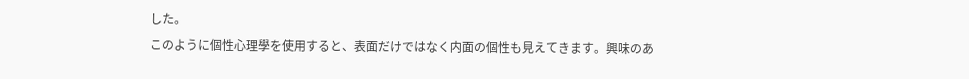した。
このように個性心理學を使用すると、表面だけではなく内面の個性も見えてきます。興味のあ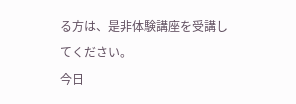る方は、是非体験講座を受講してください。
今日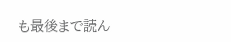も最後まで読ん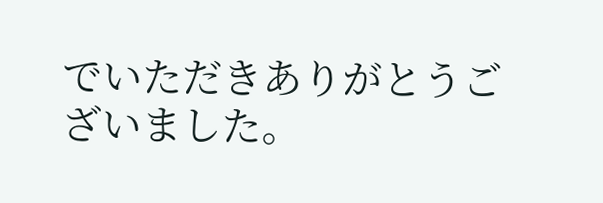でいただきありがとうございました。